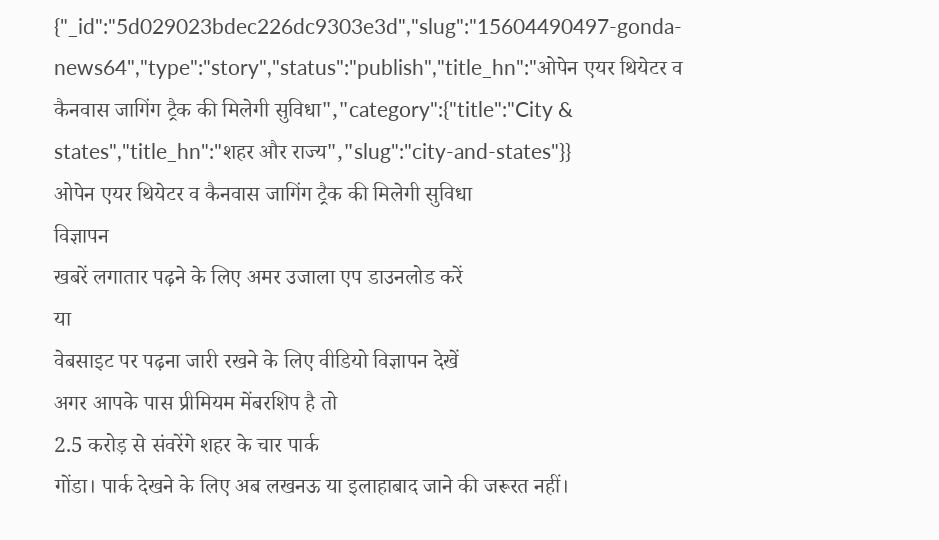{"_id":"5d029023bdec226dc9303e3d","slug":"15604490497-gonda-news64","type":"story","status":"publish","title_hn":"ओपेन एयर थियेटर व कैनवास जागिंग ट्रैक की मिलेगी सुविधा","category":{"title":"City & states","title_hn":"शहर और राज्य","slug":"city-and-states"}}
ओपेन एयर थियेटर व कैनवास जागिंग ट्रैक की मिलेगी सुविधा
विज्ञापन
खबरें लगातार पढ़ने के लिए अमर उजाला एप डाउनलोड करें
या
वेबसाइट पर पढ़ना जारी रखने के लिए वीडियो विज्ञापन देखें
अगर आपके पास प्रीमियम मेंबरशिप है तो
2.5 करोड़ से संवरेंगे शहर के चार पार्क
गोंडा। पार्क देखने के लिए अब लखनऊ या इलाहाबाद जाने की जरूरत नहीं।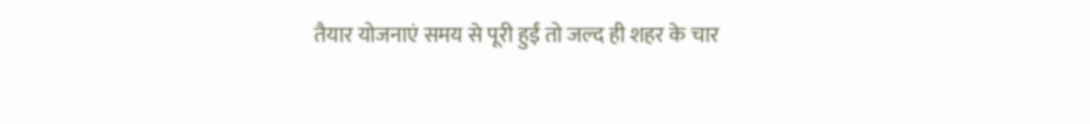तैयार योजनाएं समय से पूरी हुईं तो जल्द ही शहर के चार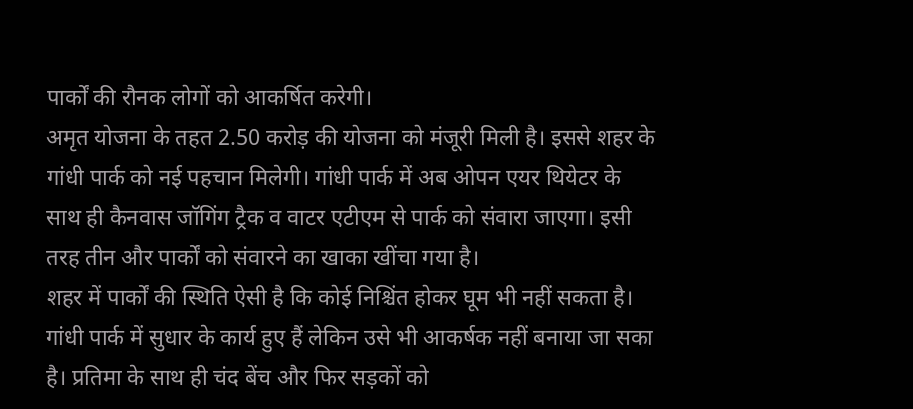पार्कों की रौनक लोगों को आकर्षित करेगी।
अमृत योजना के तहत 2.50 करोड़ की योजना को मंजूरी मिली है। इससे शहर के गांधी पार्क को नई पहचान मिलेगी। गांधी पार्क में अब ओपन एयर थियेटर के साथ ही कैनवास जॉगिंग ट्रैक व वाटर एटीएम से पार्क को संवारा जाएगा। इसी तरह तीन और पार्कों को संवारने का खाका खींचा गया है।
शहर में पार्कों की स्थिति ऐसी है कि कोई निश्चिंत होकर घूम भी नहीं सकता है। गांधी पार्क में सुधार के कार्य हुए हैं लेकिन उसे भी आकर्षक नहीं बनाया जा सका है। प्रतिमा के साथ ही चंद बेंच और फिर सड़कों को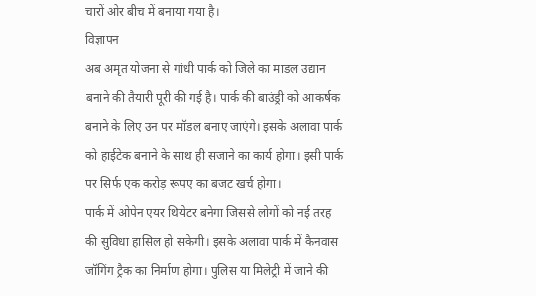चारों ओर बीच में बनाया गया है।
विज्ञापन
अब अमृत योजना से गांधी पार्क को जिले का माडल उद्यान बनाने की तैयारी पूरी की गई है। पार्क की बाउंड्री को आकर्षक बनाने के लिए उन पर मॉडल बनाए जाएंगे। इसके अलावा पार्क को हाईटेक बनाने के साथ ही सजाने का कार्य होगा। इसी पार्क पर सिर्फ एक करोड़ रूपए का बजट खर्च होगा।
पार्क में ओपेन एयर थियेटर बनेगा जिससे लोगों को नई तरह की सुविधा हासिल हो सकेगी। इसके अलावा पार्क में कैनवास जॉगिंग ट्रैक का निर्माण होगा। पुलिस या मिलेट्री में जाने की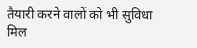तैयारी करने वालों को भी सुविधा मिल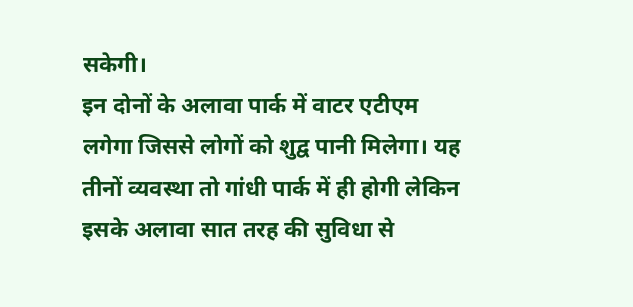सकेगी।
इन दोनों के अलावा पार्क में वाटर एटीएम लगेगा जिससे लोगों को शुद्व पानी मिलेगा। यह तीनों व्यवस्था तो गांधी पार्क में ही होगी लेकिन इसके अलावा सात तरह की सुविधा से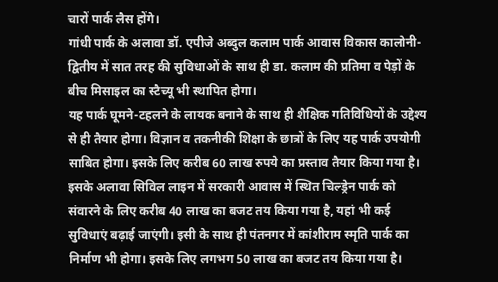चारों पार्क लैस होंगे।
गांधी पार्क के अलावा डॉ. एपीजे अब्दुल कलाम पार्क आवास विकास कालोनी-द्वितीय में सात तरह की सुविधाओं के साथ ही डा. कलाम की प्रतिमा व पेड़ों के बीच मिसाइल का स्टैच्यू भी स्थापित होगा।
यह पार्क घूमने-टहलने के लायक बनाने के साथ ही शैक्षिक गतिविधियों के उद्देश्य से ही तैयार होगा। विज्ञान व तकनीकी शिक्षा के छात्रों के लिए यह पार्क उपयोगी साबित होगा। इसके लिए करीब 60 लाख रुपये का प्रस्ताव तैयार किया गया है।
इसके अलावा सिविल लाइन में सरकारी आवास में स्थित चिल्ड्रेन पार्क को संवारने के लिए करीब 40 लाख का बजट तय किया गया है, यहां भी कई सुविधाएं बढ़ाई जाएंगी। इसी के साथ ही पंतनगर में कांशीराम स्मृति पार्क का निर्माण भी होगा। इसके लिए लगभग 50 लाख का बजट तय किया गया है।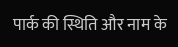पार्क की स्थिति और नाम के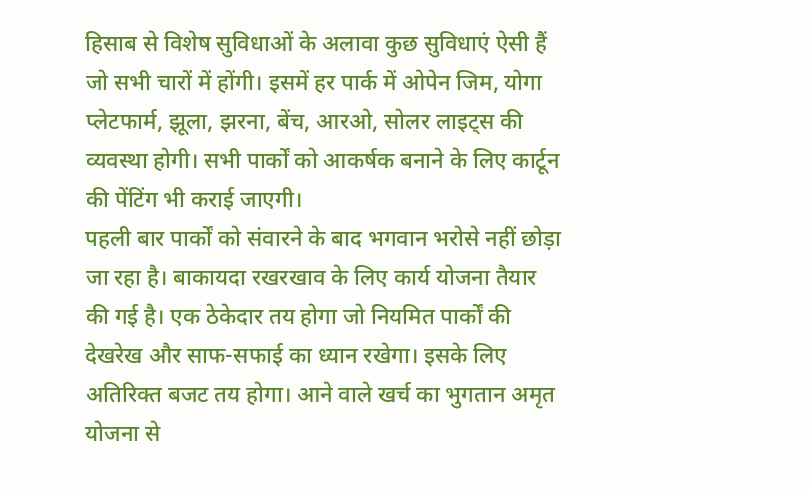हिसाब से विशेष सुविधाओं के अलावा कुछ सुविधाएं ऐसी हैं जो सभी चारों में होंगी। इसमें हर पार्क में ओपेन जिम, योगा प्लेटफार्म, झूला, झरना, बेंच, आरओ, सोलर लाइट्स की व्यवस्था होगी। सभी पार्कों को आकर्षक बनाने के लिए कार्टून की पेंटिंग भी कराई जाएगी।
पहली बार पार्कों को संवारने के बाद भगवान भरोसे नहीं छोड़ा जा रहा है। बाकायदा रखरखाव के लिए कार्य योजना तैयार की गई है। एक ठेकेदार तय होगा जो नियमित पार्कों की देखरेख और साफ-सफाई का ध्यान रखेगा। इसके लिए अतिरिक्त बजट तय होगा। आने वाले खर्च का भुगतान अमृत योजना से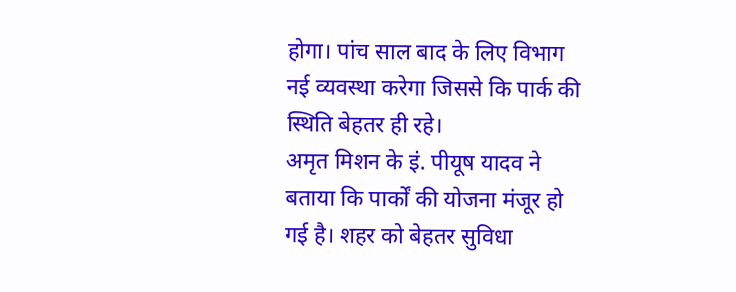होगा। पांच साल बाद के लिए विभाग नई व्यवस्था करेगा जिससे कि पार्क की स्थिति बेहतर ही रहे।
अमृत मिशन के इं. पीयूष यादव ने बताया कि पार्कों की योजना मंजूर हो गई है। शहर को बेहतर सुविधा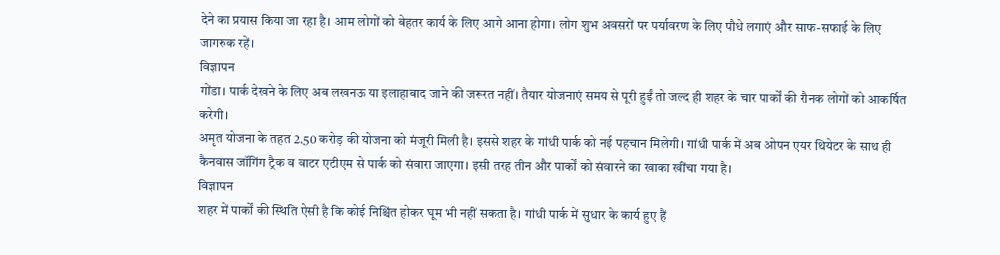देने का प्रयास किया जा रहा है। आम लोगों को बेहतर कार्य के लिए आगे आना होगा। लोग शुभ अवसरों पर पर्यावरण के लिए पौधे लगाएं और साफ-सफाई के लिए जागरुक रहें।
विज्ञापन
गोंडा। पार्क देखने के लिए अब लखनऊ या इलाहाबाद जाने की जरूरत नहीं। तैयार योजनाएं समय से पूरी हुईं तो जल्द ही शहर के चार पार्कों की रौनक लोगों को आकर्षित करेगी।
अमृत योजना के तहत 2.50 करोड़ की योजना को मंजूरी मिली है। इससे शहर के गांधी पार्क को नई पहचान मिलेगी। गांधी पार्क में अब ओपन एयर थियेटर के साथ ही कैनवास जॉगिंग ट्रैक व वाटर एटीएम से पार्क को संवारा जाएगा। इसी तरह तीन और पार्कों को संवारने का खाका खींचा गया है।
विज्ञापन
शहर में पार्कों की स्थिति ऐसी है कि कोई निश्चिंत होकर घूम भी नहीं सकता है। गांधी पार्क में सुधार के कार्य हुए हैं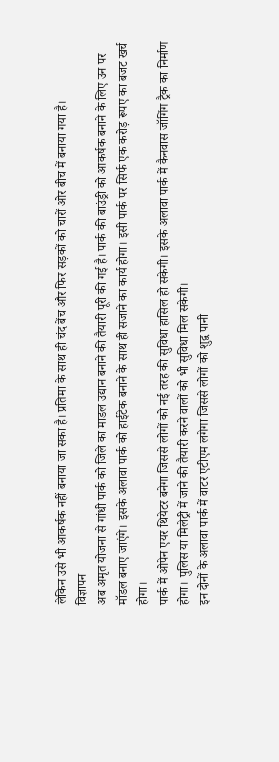लेकिन उसे भी आकर्षक नहीं बनाया जा सका है। प्रतिमा के साथ ही चंद बेंच और फिर सड़कों को चारों ओर बीच में बनाया गया है।
विज्ञापन
अब अमृत योजना से गांधी पार्क को जिले का माडल उद्यान बनाने की तैयारी पूरी की गई है। पार्क की बाउंड्री को आकर्षक बनाने के लिए उन पर मॉडल बनाए जाएंगे। इसके अलावा पार्क को हाईटेक बनाने के साथ ही सजाने का कार्य होगा। इसी पार्क पर सिर्फ एक करोड़ रूपए का बजट खर्च होगा।
पार्क में ओपेन एयर थियेटर बनेगा जिससे लोगों को नई तरह की सुविधा हासिल हो सकेगी। इसके अलावा पार्क में कैनवास जॉगिंग ट्रैक का निर्माण होगा। पुलिस या मिलेट्री में जाने की तैयारी करने वालों को भी सुविधा मिल सकेगी।
इन दोनों के अलावा पार्क में वाटर एटीएम लगेगा जिससे लोगों को शुद्व पानी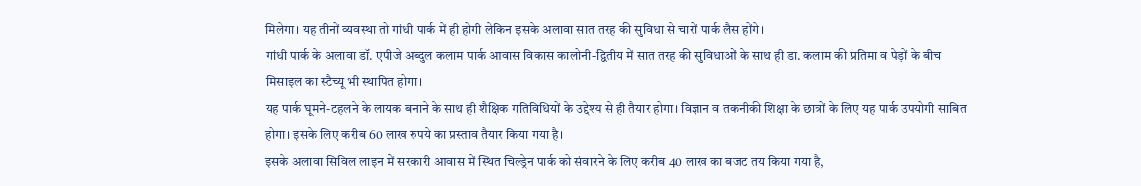मिलेगा। यह तीनों व्यवस्था तो गांधी पार्क में ही होगी लेकिन इसके अलावा सात तरह की सुविधा से चारों पार्क लैस होंगे।
गांधी पार्क के अलावा डॉ. एपीजे अब्दुल कलाम पार्क आवास विकास कालोनी-द्वितीय में सात तरह की सुविधाओं के साथ ही डा. कलाम की प्रतिमा व पेड़ों के बीच मिसाइल का स्टैच्यू भी स्थापित होगा।
यह पार्क घूमने-टहलने के लायक बनाने के साथ ही शैक्षिक गतिविधियों के उद्देश्य से ही तैयार होगा। विज्ञान व तकनीकी शिक्षा के छात्रों के लिए यह पार्क उपयोगी साबित होगा। इसके लिए करीब 60 लाख रुपये का प्रस्ताव तैयार किया गया है।
इसके अलावा सिविल लाइन में सरकारी आवास में स्थित चिल्ड्रेन पार्क को संवारने के लिए करीब 40 लाख का बजट तय किया गया है,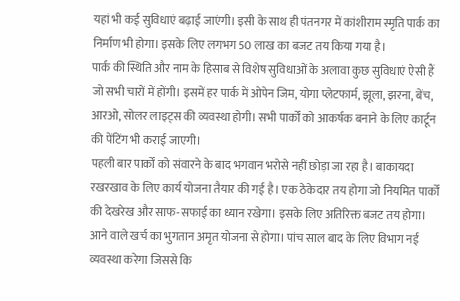यहां भी कई सुविधाएं बढ़ाई जाएंगी। इसी के साथ ही पंतनगर में कांशीराम स्मृति पार्क का निर्माण भी होगा। इसके लिए लगभग 50 लाख का बजट तय किया गया है।
पार्क की स्थिति और नाम के हिसाब से विशेष सुविधाओं के अलावा कुछ सुविधाएं ऐसी हैं जो सभी चारों में होंगी। इसमें हर पार्क में ओपेन जिम, योगा प्लेटफार्म, झूला, झरना, बेंच, आरओ, सोलर लाइट्स की व्यवस्था होगी। सभी पार्कों को आकर्षक बनाने के लिए कार्टून की पेंटिंग भी कराई जाएगी।
पहली बार पार्कों को संवारने के बाद भगवान भरोसे नहीं छोड़ा जा रहा है। बाकायदा रखरखाव के लिए कार्य योजना तैयार की गई है। एक ठेकेदार तय होगा जो नियमित पार्कों की देखरेख और साफ-सफाई का ध्यान रखेगा। इसके लिए अतिरिक्त बजट तय होगा। आने वाले खर्च का भुगतान अमृत योजना से होगा। पांच साल बाद के लिए विभाग नई व्यवस्था करेगा जिससे कि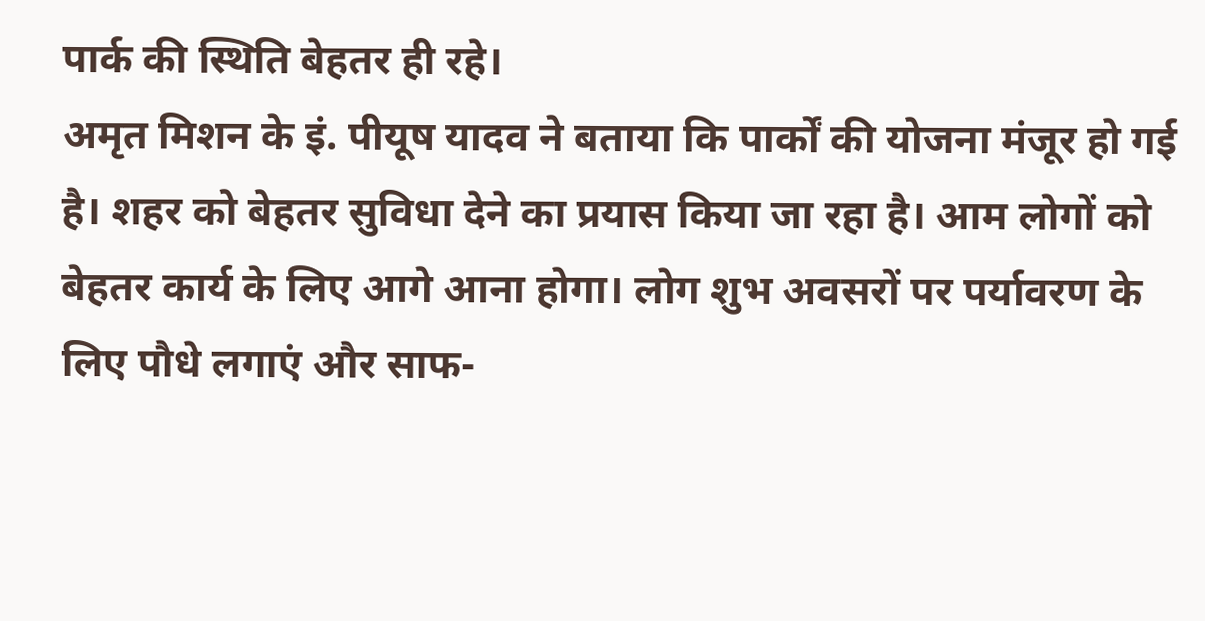पार्क की स्थिति बेहतर ही रहे।
अमृत मिशन के इं. पीयूष यादव ने बताया कि पार्कों की योजना मंजूर हो गई है। शहर को बेहतर सुविधा देने का प्रयास किया जा रहा है। आम लोगों को बेहतर कार्य के लिए आगे आना होगा। लोग शुभ अवसरों पर पर्यावरण के लिए पौधे लगाएं और साफ-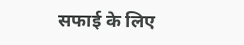सफाई के लिए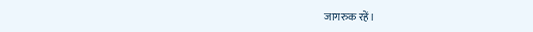जागरुक रहें।